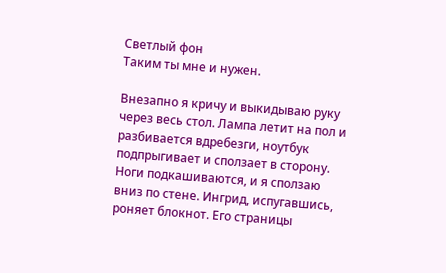Светлый фон
Таким ты мне и нужен.

Внезапно я кричу и выкидываю руку через весь стол. Лампа летит на пол и разбивается вдребезги, ноутбук подпрыгивает и сползает в сторону. Ноги подкашиваются, и я сползаю вниз по стене. Ингрид, испугавшись, роняет блокнот. Его страницы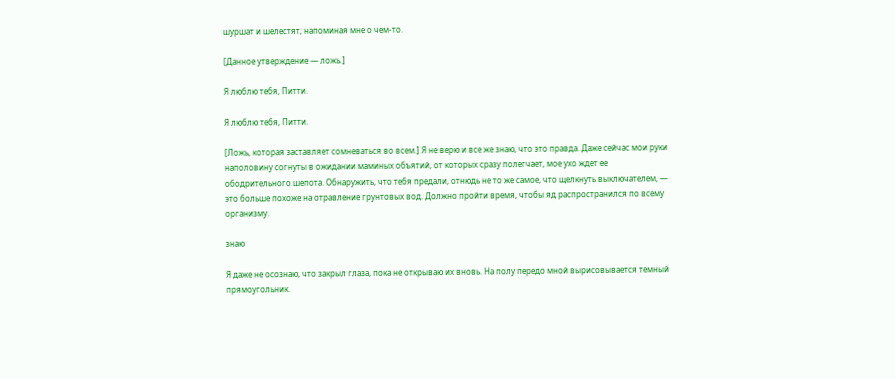шуршат и шелестят, напоминая мне о чем-то.

[Данное утверждение — ложь.]

Я люблю тебя, Питти.

Я люблю тебя, Питти.

[Ложь, которая заставляет сомневаться во всем.] Я не верю и все же знаю, что это правда. Даже сейчас мои руки наполовину согнуты в ожидании маминых объятий, от которых сразу полегчает, мое ухо ждет ее ободрительного шепота. Обнаружить, что тебя предали, отнюдь не то же самое, что щелкнуть выключателем, — это больше похоже на отравление грунтовых вод. Должно пройти время, чтобы яд распространился по всему организму.

знаю

Я даже не осознаю, что закрыл глаза, пока не открываю их вновь. На полу передо мной вырисовывается темный прямоугольник.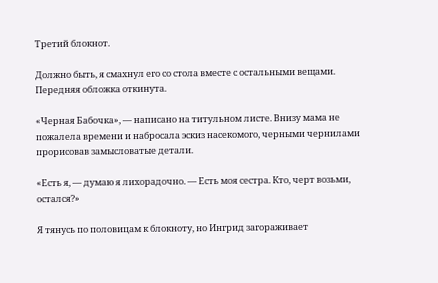Третий блокнот.

Должно быть, я смахнул его со стола вместе с остальными вещами. Передняя обложка откинута.

«Черная Бабочка», — написано на титульном листе. Внизу мама не пожалела времени и набросала эскиз насекомого, черными чернилами прорисовав замысловатые детали.

«Есть я, — думаю я лихорадочно. — Есть моя сестра. Кто, черт возьми, остался?»

Я тянусь по половицам к блокноту, но Ингрид загораживает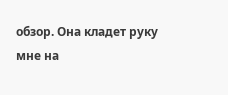обзор. Она кладет руку мне на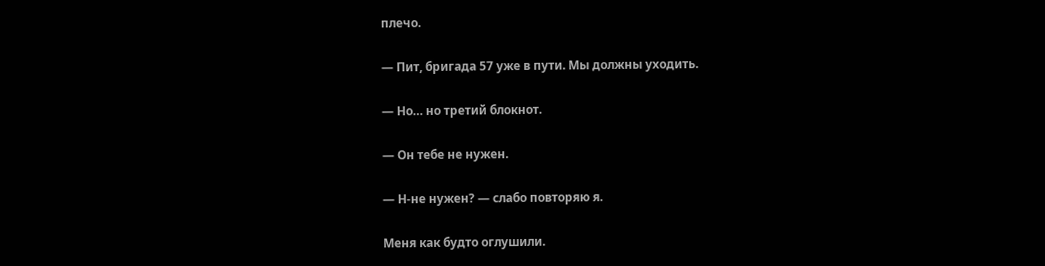плечо.

— Пит, бригада 57 уже в пути. Мы должны уходить.

— Но… но третий блокнот.

— Он тебе не нужен.

— Н-не нужен? — слабо повторяю я.

Меня как будто оглушили.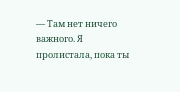— Там нет ничего важного. Я пролистала, пока ты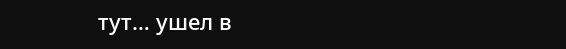тут… ушел в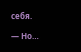себя.

— Но…